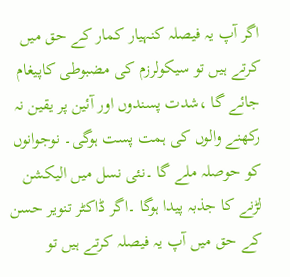اگر آپ یہ فیصلہ کنہیار کمار کے حق میں کرتے ہیں تو سیکولرزم کی مضبوطی کاپیغام جائے گا ،شدت پسندوں اور آئین پر یقین نہ رکھنے والوں کی ہمت پست ہوگی۔ نوجوانوں کو حوصلہ ملے گا ۔نئی نسل میں الیکشن لڑنے کا جذبہ پیدا ہوگا ۔اگر ڈاکٹر تنویر حسن کے حق میں آپ یہ فیصلہ کرتے ہیں تو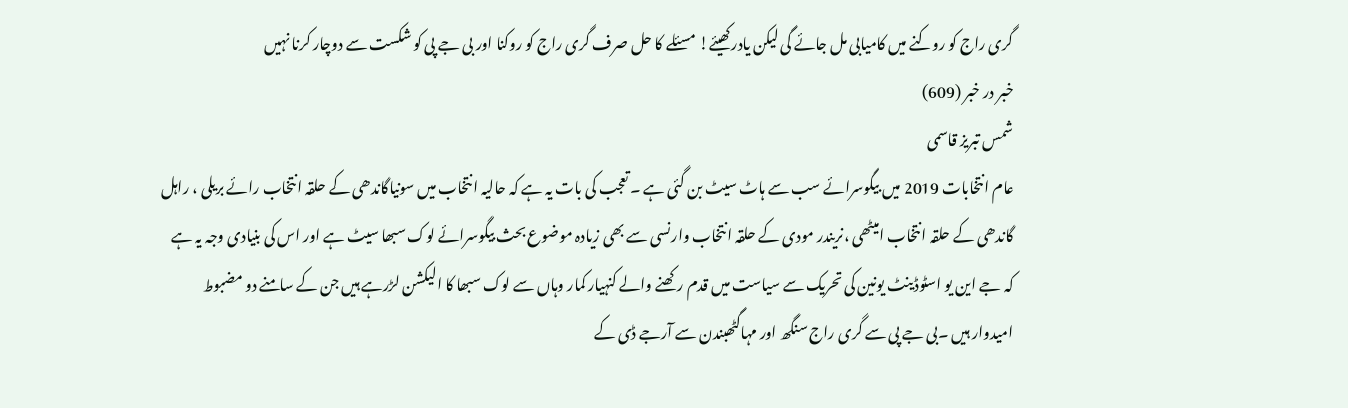گری راج کو روکنے میں کامیابی مل جائے گی لیکن یادرکھیئے! مسئلے کا حل صرف گری راج کو روکنا اور بی جے پی کو شکست سے دوچار کرنا نہیں
خبر در خبر (609)
شمس تبریز قاسمی
عام انتخابات 2019 میں بیگوسرائے سب سے ہاٹ سیٹ بن گئی ہے ۔ تعجب کی بات یہ ہے کہ حالیہ انتخاب میں سونیاگاندھی کے حلقہ انتخاب رائے بریلی ، راہل گاندھی کے حلقہ انتخاب امیٹھی ،نریندر مودی کے حلقہ انتخاب وارنسی سے بھی زیادہ موضوع بحث بیگوسرائے لوک سبھا سیٹ ہے اور اس کی بنیادی وجہ یہ ہے کہ جے این یو اسٹوڈینٹ یونین کی تحریک سے سیاست میں قدم رکھنے والے کنہیار کمار وہاں سے لوک سبھا کا الیکشن لڑرہے ہیں جن کے سامنے دو مضبوط امیدوار ہیں ۔بی جے پی سے گری راج سنگھ اور مہاگٹھبندن سے آرجے ڈی کے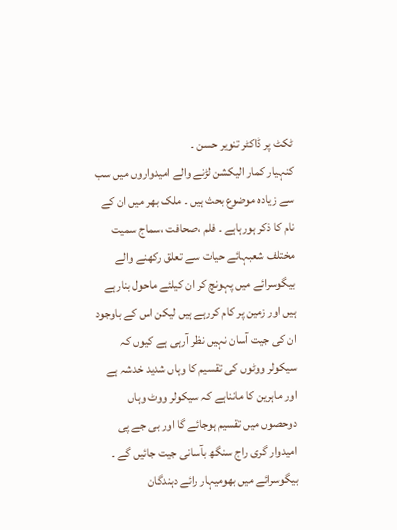ٹکٹ پر ڈاکٹر تنویر حسن ۔
کنہیار کمار الیکشن لڑنے والے امیدواروں میں سب سے زیادہ موضوع بحث ہیں ۔ ملک بھر میں ان کے نام کا ذکر ہورہاہے ۔ فلم ،صحافت ،سماج سمیت مختلف شعبہائے حیات سے تعلق رکھنے والے بیگوسرائے میں پہونچ کر ان کیلئے ماحول بنارہے ہیں اور زمین پر کام کررہے ہیں لیکن اس کے باوجود ان کی جیت آسان نہیں نظر آرہی ہے کیوں کہ سیکولر ووٹوں کی تقسیم کا وہاں شدید خدشہ ہے اور ماہرین کا مانناہے کہ سیکولر ووٹ وہاں دوحصوں میں تقسیم ہوجائے گا اور بی جے پی امیدوار گری راج سنگھ بآسانی جیت جائیں گے ۔
بیگوسرائے میں بھومیہار رائے دہندگان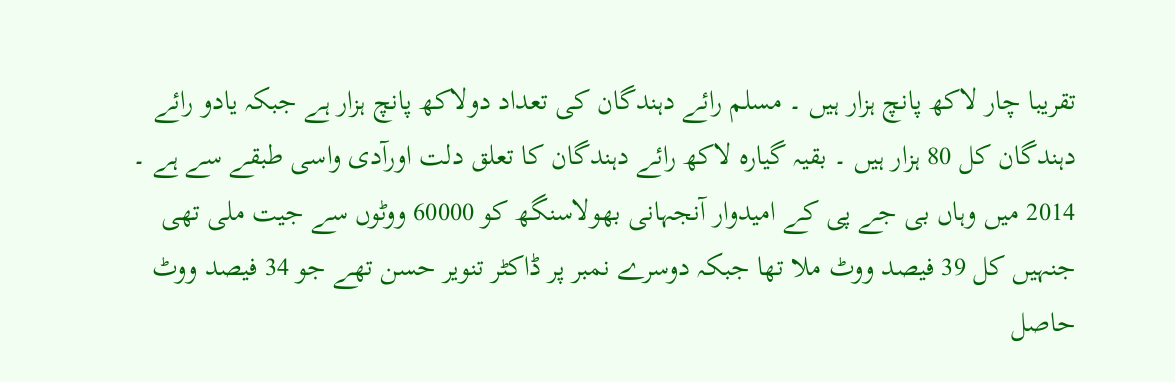تقریبا چار لاکھ پانچ ہزار ہیں ۔ مسلم رائے دہندگان کی تعداد دولاکھ پانچ ہزار ہے جبکہ یادو رائے دہندگان کل 80 ہزار ہیں ۔ بقیہ گیارہ لاکھ رائے دہندگان کا تعلق دلت اورآدی واسی طبقے سے ہے ۔
2014 میں وہاں بی جے پی کے امیدوار آنجہانی بھولاسنگھ کو 60000 ووٹوں سے جیت ملی تھی جنہیں کل 39 فیصد ووٹ ملا تھا جبکہ دوسرے نمبر پر ڈاکٹر تنویر حسن تھے جو 34 فیصد ووٹ حاصل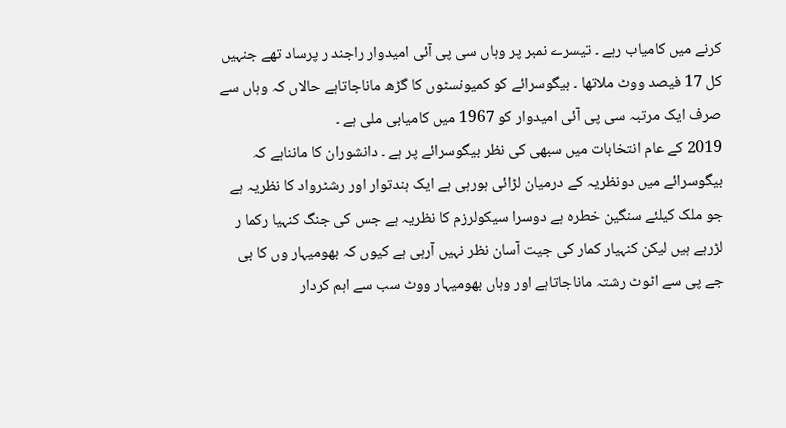کرنے میں کامیاب رہے ۔ تیسرے نمبر پر وہاں سی پی آئی امیدوار راجند ر پرساد تھے جنہیں کل 17 فیصد ووٹ ملاتھا ۔ بیگوسرائے کو کمیونسٹوں کا گڑھ ماناجاتاہے حالاں کہ وہاں سے صرف ایک مرتبہ سی پی آئی امیدوار کو 1967 میں کامیابی ملی ہے ۔
2019 کے عام انتخابات میں سبھی کی نظر بیگوسرائے پر ہے ۔ دانشوران کا مانناہے کہ بیگوسرائے میں دونظریہ کے درمیان لڑائی ہورہی ہے ایک ہندتوار اور رشٹرواد کا نظریہ ہے جو ملک کیلئے سنگین خطرہ ہے دوسرا سیکولرزم کا نظریہ ہے جس کی جنگ کنہیا رکما ر لڑرہے ہیں لیکن کنہیار کمار کی جیت آسان نظر نہیں آرہی ہے کیوں کہ بھومیہار وں کا بی جے پی سے اٹوٹ رشتہ ماناجاتاہے اور وہاں بھومیہار ووٹ سب سے اہم کردار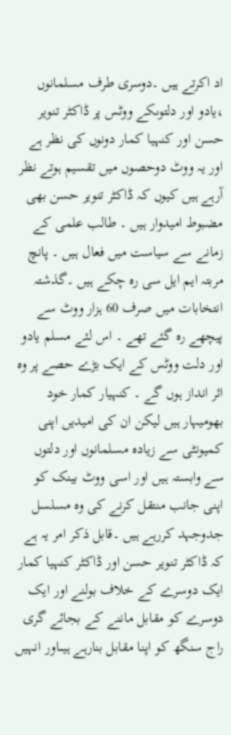اد اکرتے ہیں ۔دوسری طرف مسلمانوں ،یادو اور دلتوںکے ووٹس پر ڈاکٹر تنویر حسن اور کنہیا کمار دونوں کی نظر ہے اور یہ ووٹ دوحصوں میں تقسیم ہوتے نظر آرہے ہیں کیوں کہ ڈاکٹر تنویر حسن بھی مضبوط امیدوار ہیں ۔ طالب علمی کے زمانے سے سیاست میں فعال ہیں ۔ پانچ مربتہ ایم ایل سی رہ چکے ہیں ۔گذشتہ انتخابات میں صرف 60 ہزار ووٹ سے پیچھے رہ گئے تھے ۔ اس لئے مسلم یادو اور دلت ووٹس کے ایک بڑے حصے پر وہ اثر انداز ہوں گے ۔ کنہیار کمار خود بھومیہار ہیں لیکن ان کی امیدیں اپنی کمیونٹی سے زیادہ مسلمانوں اور دلتوں سے وابستہ ہیں اور اسی ووٹ بینک کو اپنی جانب منتقل کرنے کی وہ مسلسل جدوجہد کررہے ہیں ۔قابل ذکر امر یہ ہے کہ ڈاکٹر تنویر حسن اور ڈاکٹر کنہیا کمار ایک دوسرے کے خلاف بولنے اور ایک دوسرے کو مقابل ماننے کے بجائے گری راج سنگھ کو اپنا مقابل بنارہے ہیںاور انہیں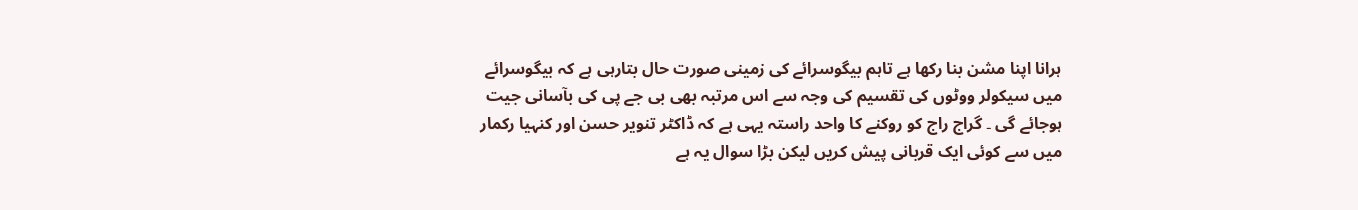ہرانا اپنا مشن بنا رکھا ہے تاہم بیگوسرائے کی زمینی صورت حال بتارہی ہے کہ بیگوسرائے میں سیکولر ووٹوں کی تقسیم کی وجہ سے اس مرتبہ بھی بی جے پی کی بآسانی جیت ہوجائے گی ۔ گراج راج کو روکنے کا واحد راستہ یہی ہے کہ ڈاکٹر تنویر حسن اور کنہیا رکمار میں سے کوئی ایک قربانی پیش کریں لیکن بڑا سوال یہ ہے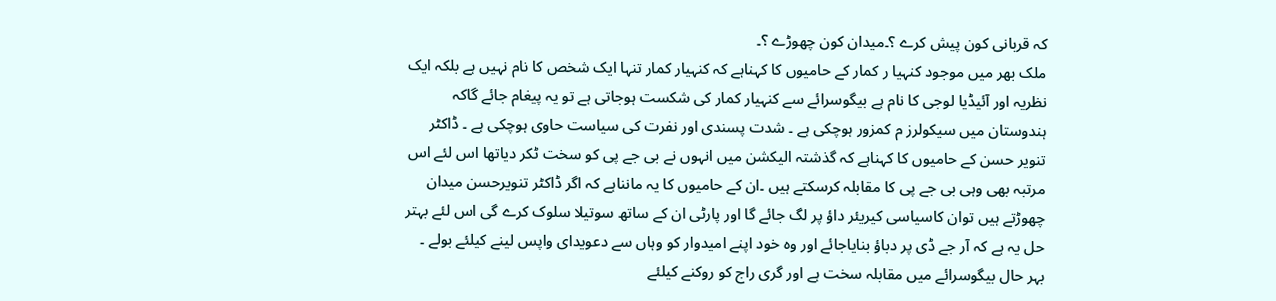کہ قربانی کون پیش کرے ؟۔میدان کون چھوڑے ؟۔
ملک بھر میں موجود کنہیا ر کمار کے حامیوں کا کہناہے کہ کنہیار کمار تنہا ایک شخص کا نام نہیں ہے بلکہ ایک نظریہ اور آئیڈیا لوجی کا نام ہے بیگوسرائے سے کنہیار کمار کی شکست ہوجاتی ہے تو یہ پیغام جائے گاکہ ہندوستان میں سیکولرز م کمزور ہوچکی ہے ۔ شدت پسندی اور نفرت کی سیاست حاوی ہوچکی ہے ۔ ڈاکٹر تنویر حسن کے حامیوں کا کہناہے کہ گذشتہ الیکشن میں انہوں نے بی جے پی کو سخت ٹکر دیاتھا اس لئے اس مرتبہ بھی وہی بی جے پی کا مقابلہ کرسکتے ہیں ۔ان کے حامیوں کا یہ مانناہے کہ اگر ڈاکٹر تنویرحسن میدان چھوڑتے ہیں توان کاسیاسی کیریئر داؤ پر لگ جائے گا اور پارٹی ان کے ساتھ سوتیلا سلوک کرے گی اس لئے بہتر حل یہ ہے کہ آر جے ڈی پر دباؤ بنایاجائے اور وہ خود اپنے امیدوار کو وہاں سے دعویدای واپس لینے کیلئے بولے ۔
بہر حال بیگوسرائے میں مقابلہ سخت ہے اور گری راج کو روکنے کیلئے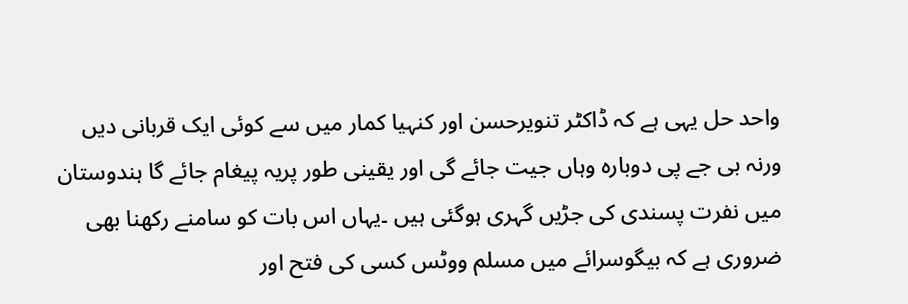واحد حل یہی ہے کہ ڈاکٹر تنویرحسن اور کنہیا کمار میں سے کوئی ایک قربانی دیں ورنہ بی جے پی دوبارہ وہاں جیت جائے گی اور یقینی طور پریہ پیغام جائے گا ہندوستان میں نفرت پسندی کی جڑیں گہری ہوگئی ہیں ۔یہاں اس بات کو سامنے رکھنا بھی ضروری ہے کہ بیگوسرائے میں مسلم ووٹس کسی کی فتح اور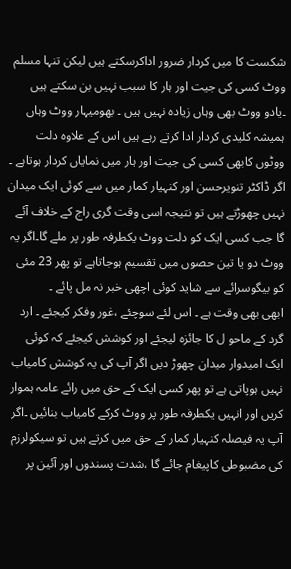شکست کا میں کردار ضرور اداکرسکتے ہیں لیکن تنہا مسلم ووٹ کسی کی جیت اور ہار کا سبب نہیں بن سکتے ہیں ۔یادو ووٹ بھی وہاں زیادہ نہیں ہیں ۔ بھومیہار ووٹ وہاں ہمیشہ کلیدی کردار ادا کرتے رہے ہیں اس کے علاوہ دلت ووٹوں کابھی کسی کی جیت اور ہار میں نمایاں کردار ہوتاہے ۔ اگر ڈاکٹر تنویرحسن اور کنہیار کمار میں سے کوئی ایک میدان نہیں چھوڑتے ہیں تو نتیجہ اسی وقت گری راج کے خلاف آئے گا جب کسی ایک کو دلت ووٹ یکطرفہ طور پر ملے گا۔اگر یہ ووٹ دو یا تین حصوں میں تقسیم ہوجاتاہے تو پھر 23 مئی کو بیگوسرائے سے شاید کوئی اچھی خبر نہ مل پائے ۔
ابھی بھی وقت ہے ۔ اس لئے سوچئے ،غور وفکر کیجئے ۔ ارد گرد کے ماحو ل کا جائزہ لیجئے اور کوشش کیجئے کہ کوئی ایک امیدوار میدان چھوڑ دیں اگر آپ کی یہ کوشش کامیاب نہیں ہوپاتی ہے تو پھر کسی ایک کے حق میں رائے عامہ ہموار کریں اور انہیں یکطرفہ طور پر ووٹ کرکے کامیاب بنائیں ۔اگر آپ یہ فیصلہ کنہیار کمار کے حق میں کرتے ہیں تو سیکولرزم کی مضبوطی کاپیغام جائے گا ،شدت پسندوں اور آئین پر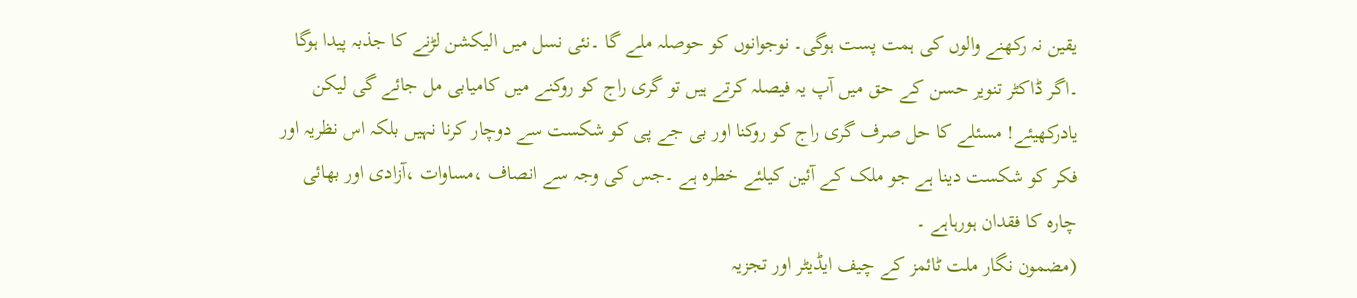یقین نہ رکھنے والوں کی ہمت پست ہوگی۔ نوجوانوں کو حوصلہ ملے گا ۔نئی نسل میں الیکشن لڑنے کا جذبہ پیدا ہوگا ۔اگر ڈاکٹر تنویر حسن کے حق میں آپ یہ فیصلہ کرتے ہیں تو گری راج کو روکنے میں کامیابی مل جائے گی لیکن یادرکھیئے! مسئلے کا حل صرف گری راج کو روکنا اور بی جے پی کو شکست سے دوچار کرنا نہیں بلکہ اس نظریہ اور فکر کو شکست دینا ہے جو ملک کے آئین کیلئے خطرہ ہے ۔جس کی وجہ سے انصاف ،مساوات ،آزادی اور بھائی چارہ کا فقدان ہورہاہے ۔
(مضمون نگار ملت ٹائمز کے چیف ایڈیٹر اور تجزیہ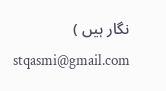نگار ہیں )
stqasmi@gmail.com